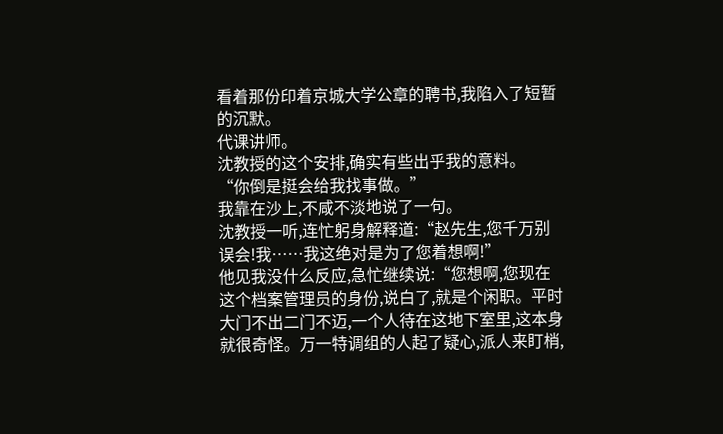看着那份印着京城大学公章的聘书,我陷入了短暂的沉默。
代课讲师。
沈教授的这个安排,确实有些出乎我的意料。
“你倒是挺会给我找事做。”
我靠在沙上,不咸不淡地说了一句。
沈教授一听,连忙躬身解释道:“赵先生,您千万别误会!我……我这绝对是为了您着想啊!”
他见我没什么反应,急忙继续说:“您想啊,您现在这个档案管理员的身份,说白了,就是个闲职。平时大门不出二门不迈,一个人待在这地下室里,这本身就很奇怪。万一特调组的人起了疑心,派人来盯梢,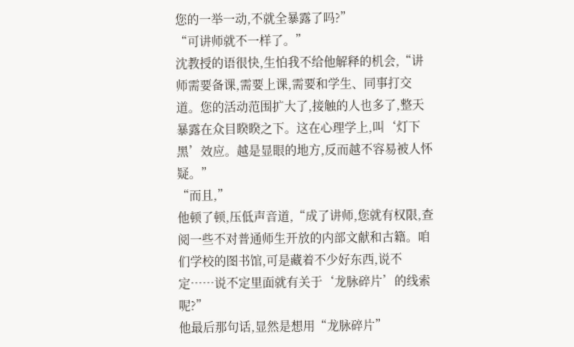您的一举一动,不就全暴露了吗?”
“可讲师就不一样了。”
沈教授的语很快,生怕我不给他解释的机会,“讲师需要备课,需要上课,需要和学生、同事打交道。您的活动范围扩大了,接触的人也多了,整天暴露在众目睽睽之下。这在心理学上,叫‘灯下黑’效应。越是显眼的地方,反而越不容易被人怀疑。”
“而且,”
他顿了顿,压低声音道,“成了讲师,您就有权限,查阅一些不对普通师生开放的内部文献和古籍。咱们学校的图书馆,可是藏着不少好东西,说不定……说不定里面就有关于‘龙脉碎片’的线索呢?”
他最后那句话,显然是想用“龙脉碎片”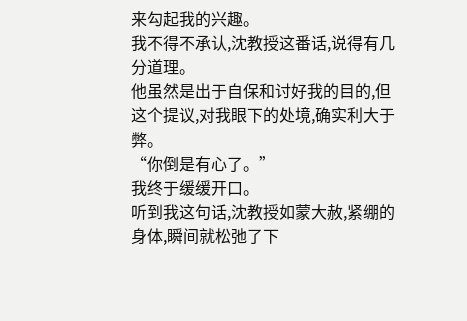来勾起我的兴趣。
我不得不承认,沈教授这番话,说得有几分道理。
他虽然是出于自保和讨好我的目的,但这个提议,对我眼下的处境,确实利大于弊。
“你倒是有心了。”
我终于缓缓开口。
听到我这句话,沈教授如蒙大赦,紧绷的身体,瞬间就松弛了下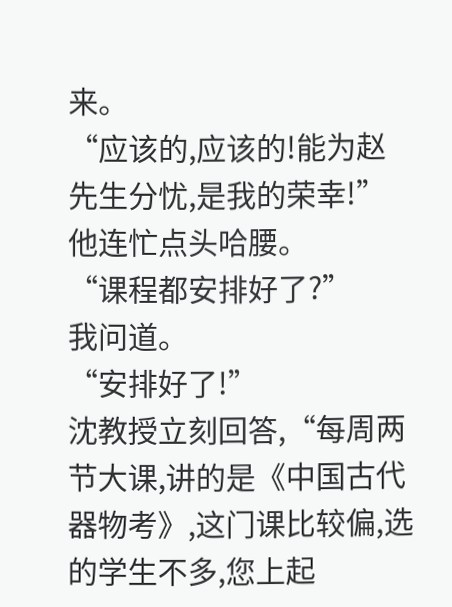来。
“应该的,应该的!能为赵先生分忧,是我的荣幸!”
他连忙点头哈腰。
“课程都安排好了?”
我问道。
“安排好了!”
沈教授立刻回答,“每周两节大课,讲的是《中国古代器物考》,这门课比较偏,选的学生不多,您上起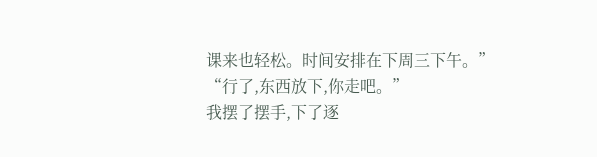课来也轻松。时间安排在下周三下午。”
“行了,东西放下,你走吧。”
我摆了摆手,下了逐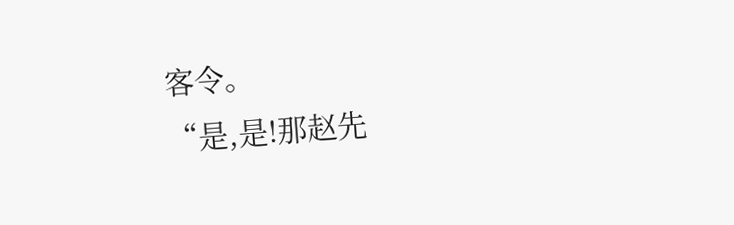客令。
“是,是!那赵先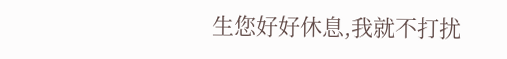生您好好休息,我就不打扰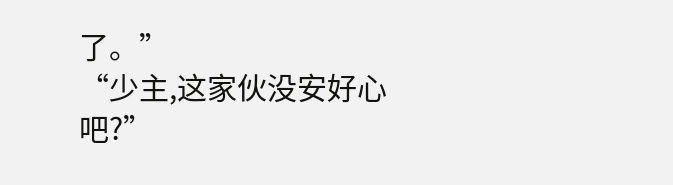了。”
“少主,这家伙没安好心吧?”